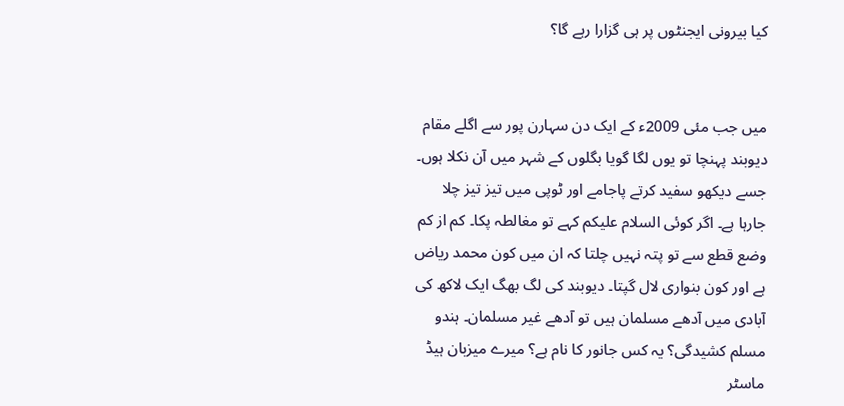کیا بیرونی ایجنٹوں پر ہی گزارا رہے گا؟


میں جب مئی 2009ء کے ایک دن سہارن پور سے اگلے مقام دیوبند پہنچا تو یوں لگا گویا بگلوں کے شہر میں آن نکلا ہوں۔ جسے دیکھو سفید کرتے پاجامے اور ٹوپی میں تیز تیز چلا جارہا ہے۔ اگر کوئی السلام علیکم کہے تو مغالطہ پکا۔ کم از کم وضع قطع سے تو پتہ نہیں چلتا کہ ان میں کون محمد ریاض ہے اور کون بنواری لال گپتا۔ دیوبند کی لگ بھگ ایک لاکھ کی آبادی میں آدھے مسلمان ہیں تو آدھے غیر مسلمان۔ ہندو مسلم کشیدگی؟ یہ کس جانور کا نام ہے؟ میرے میزبان ہیڈ ماسٹر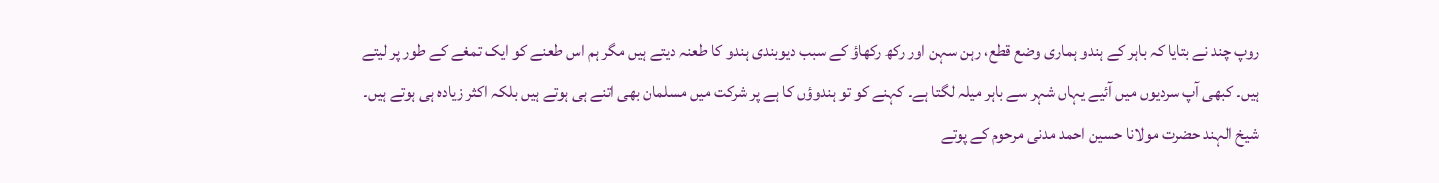روپ چند نے بتایا کہ باہر کے ہندو ہماری وضع قطع، رہن سہن اور رکھ رکھاؤ کے سبب دیوبندی ہندو کا طعنہ دیتے ہیں مگر ہم اس طعنے کو ایک تمغے کے طور پر لیتے ہیں۔ کبھی آپ سردیوں میں آئیے یہاں شہر سے باہر میلہ لگتا ہے۔ کہنے کو تو ہندوؤں کا ہے پر شرکت میں مسلمان بھی اتنے ہی ہوتے ہیں بلکہ اکثر زیادہ ہی ہوتے ہیں۔ شیخ الہند حضرت مولانا حسین احمد مدنی مرحوم کے پوتے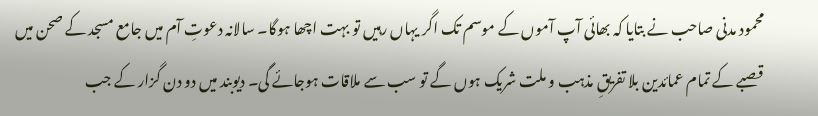محمود مدنی صاحب نے بتایا کہ بھائی آپ آموں کے موسم تک اگر یہاں رہیں تو بہت اچھا ہوگا۔ سالانہ دعوتِ آم میں جامع مسجد کے صحن میں قصبے کے تمام عمائدین بلا تفریقِ مذہب و ملت شریک ہوں گے تو سب سے ملاقات ہوجائے گی۔ دیوبند میں دو دن گزار کے جب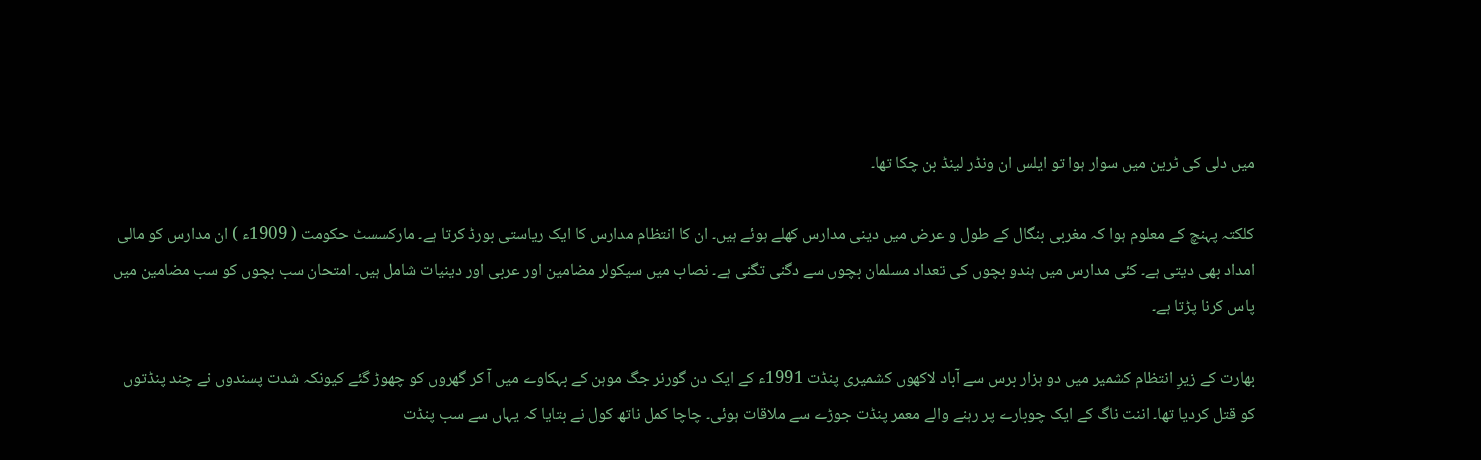میں دلی کی ٹرین میں سوار ہوا تو ایلس ان ونڈر لینڈ بن چکا تھا۔

کلکتہ پہنچ کے معلوم ہوا کہ مغربی بنگال کے طول و عرض میں دینی مدارس کھلے ہوئے ہیں۔ ان کا انتظام مدارس کا ایک ریاستی بورڈ کرتا ہے۔ مارکسسٹ حکومت ( 1909ء ) ان مدارس کو مالی امداد بھی دیتی ہے۔ کئی مدارس میں ہندو بچوں کی تعداد مسلمان بچوں سے دگنی تگنی ہے۔ نصاب میں سیکولر مضامین اور عربی اور دینیات شامل ہیں۔ امتحان سب بچوں کو سب مضامین میں پاس کرنا پڑتا ہے۔

بھارت کے زیرِ انتظام کشمیر میں دو ہزار برس سے آباد لاکھوں کشمیری پنڈت 1991ء کے ایک دن گورنر جگ موہن کے بہکاوے میں آ کر گھروں کو چھوڑ گئے کیونکہ شدت پسندوں نے چند پنڈتوں کو قتل کردیا تھا۔ اننت ناگ کے ایک چوبارے پر رہنے والے معمر پنڈت جوڑے سے ملاقات ہوئی۔ چاچا کمل ناتھ کول نے بتایا کہ یہاں سے سب پنڈت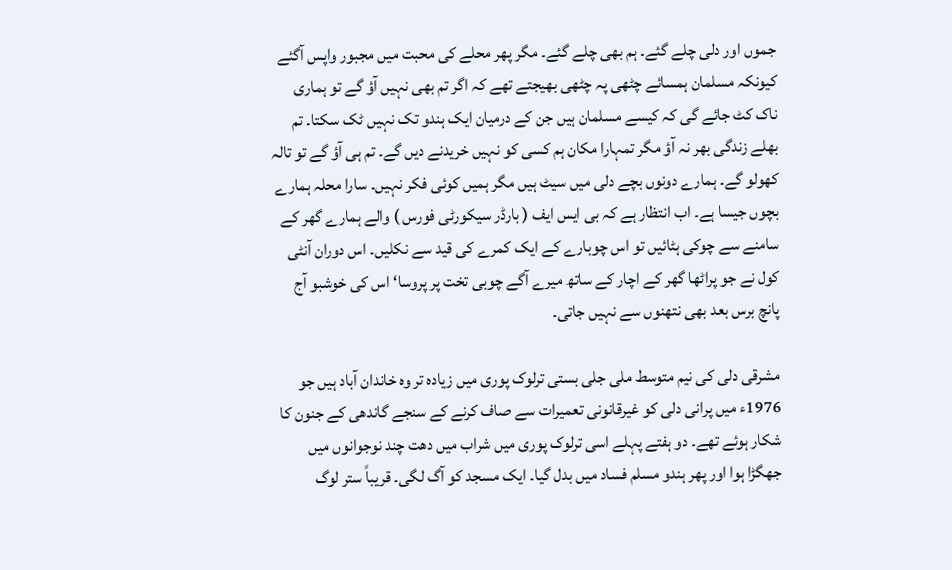جموں اور دلی چلے گئے۔ ہم بھی چلے گئے۔ مگر پھر محلے کی محبت میں مجبور واپس آگئے کیونکہ مسلمان ہمسائے چٹھی پہ چٹھی بھیجتے تھے کہ اگر تم بھی نہیں آؤ گے تو ہماری ناک کٹ جائے گی کہ کیسے مسلمان ہیں جن کے درمیان ایک ہندو تک نہیں ٹک سکتا۔ تم بھلے زندگی بھر نہ آؤ مگر تمہارا مکان ہم کسی کو نہیں خریدنے دیں گے۔ تم ہی آؤ گے تو تالہ کھولو گے۔ ہمارے دونوں بچے دلی میں سیٹ ہیں مگر ہمیں کوئی فکر نہیں۔ سارا محلہ ہمارے بچوں جیسا ہے۔ اب انتظار ہے کہ بی ایس ایف ( بارڈر سیکورٹی فورس ) والے ہمارے گھر کے سامنے سے چوکی ہٹائیں تو اس چوبارے کے ایک کمرے کی قید سے نکلیں۔ اس دوران آنٹی کول نے جو پراٹھا گھر کے اچار کے ساتھ میرے آگے چوبی تخت پر پروسا‘ اس کی خوشبو آج پانچ برس بعد بھی نتھنوں سے نہیں جاتی۔

مشرقی دلی کی نیم متوسط ملی جلی بستی ترلوک پوری میں زیادہ تر وہ خاندان آباد ہیں جو 1976ء میں پرانی دلی کو غیرقانونی تعمیرات سے صاف کرنے کے سنجے گاندھی کے جنون کا شکار ہوئے تھے۔ دو ہفتے پہلے اسی ترلوک پوری میں شراب میں دھت چند نوجوانوں میں جھگڑا ہوا اور پھر ہندو مسلم فساد میں بدل گیا۔ ایک مسجد کو آگ لگی۔ قریباً ستر لوگ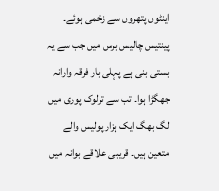اینٹوں پتھروں سے زخمی ہوئے۔ پینتیس چالیس برس میں جب سے یہ بستی بنی ہے پہلی بار فرقہ وارانہ جھگڑا ہوا۔ تب سے ترلوک پوری میں لگ بھگ ایک ہزار پولیس والے متعین ہیں۔ قریبی علاقے بوانہ میں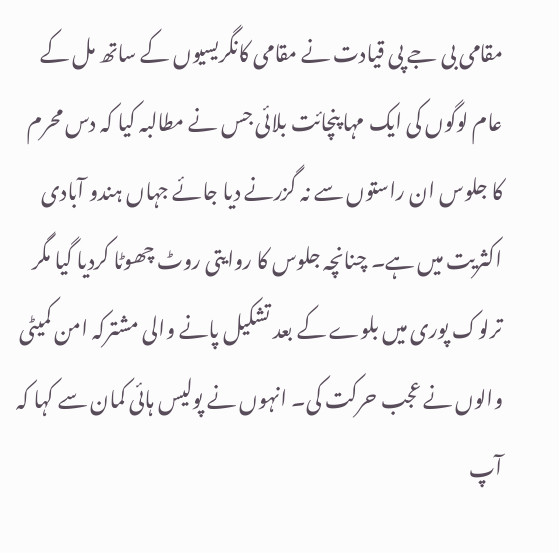مقامی بی جے پی قیادت نے مقامی کانگریسیوں کے ساتھ مل کے عام لوگوں کی ایک مہا پنچائت بلائی جس نے مطالبہ کیا کہ دس محرم کا جلوس ان راستوں سے نہ گزرنے دیا جائے جہاں ہندو آبادی اکثریت میں ہے۔ چنانچہ جلوس کا روایتی روٹ چھوٹا کردیا گیا مگر ترلوک پوری میں بلوے کے بعد تشکیل پانے والی مشترکہ امن کمیٹی والوں نے عجب حرکت کی۔ انہوں نے پولیس ہائی کمان سے کہا کہ آپ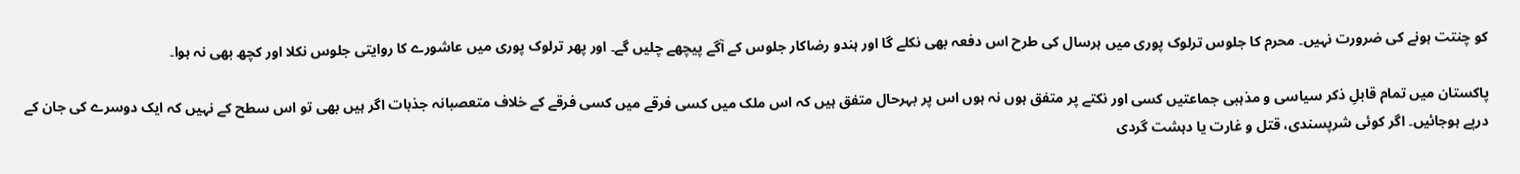کو چنتت ہونے کی ضرورت نہیں۔ محرم کا جلوس ترلوک پوری میں ہرسال کی طرح اس دفعہ بھی نکلے گا اور ہندو رضاکار جلوس کے آگے پیچھے چلیں گے۔ اور پھر ترلوک پوری میں عاشورے کا روایتی جلوس نکلا اور کچھ بھی نہ ہوا۔

پاکستان میں تمام قابلِ ذکر سیاسی و مذہبی جماعتیں کسی اور نکتے پر متفق ہوں نہ ہوں اس پر بہرحال متفق ہیں کہ اس ملک میں کسی فرقے میں کسی فرقے کے خلاف متعصبانہ جذبات اگر ہیں بھی تو اس سطح کے نہیں کہ ایک دوسرے کی جان کے درپے ہوجائیں۔ اگر کوئی شرپسندی، قتل و غارت یا دہشت گردی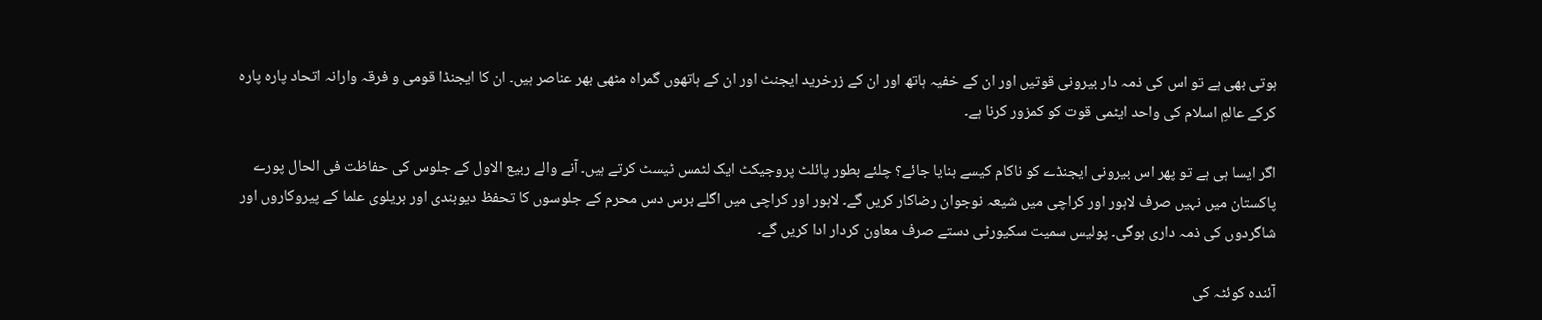ہوتی بھی ہے تو اس کی ذمہ دار بیرونی قوتیں اور ان کے خفیہ ہاتھ اور ان کے زرخرید ایجنٹ اور ان کے ہاتھوں گمراہ مٹھی بھر عناصر ہیں۔ ان کا ایجنڈا قومی و فرقہ وارانہ اتحاد پارہ پارہ کرکے عالمِ اسلام کی واحد ایٹمی قوت کو کمزور کرنا ہے۔

اگر ایسا ہی ہے تو پھر اس بیرونی ایجنڈے کو ناکام کیسے بنایا جائے؟ چلئے بطور پائلٹ پروجیکٹ ایک لٹمس ٹیسٹ کرتے ہیں۔ آنے والے ربیع الاول کے جلوس کی حفاظت فی الحال پورے پاکستان میں نہیں صرف لاہور اور کراچی میں شیعہ نوجوان رضاکار کریں گے۔ لاہور اور کراچی میں اگلے برس دس محرم کے جلوسوں کا تحفظ دیوبندی اور بریلوی علما کے پیروکاروں اور شاگردوں کی ذمہ داری ہوگی۔ پولیس سمیت سکیورٹی دستے صرف معاون کردار ادا کریں گے۔

آئندہ کوئٹہ کی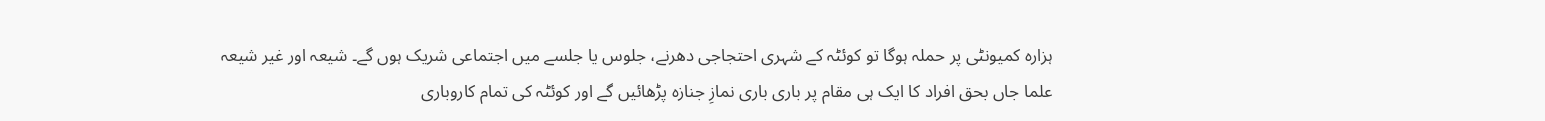ہزارہ کمیونٹی پر حملہ ہوگا تو کوئٹہ کے شہری احتجاجی دھرنے، جلوس یا جلسے میں اجتماعی شریک ہوں گے۔ شیعہ اور غیر شیعہ علما جاں بحق افراد کا ایک ہی مقام پر باری باری نمازِ جنازہ پڑھائیں گے اور کوئٹہ کی تمام کاروباری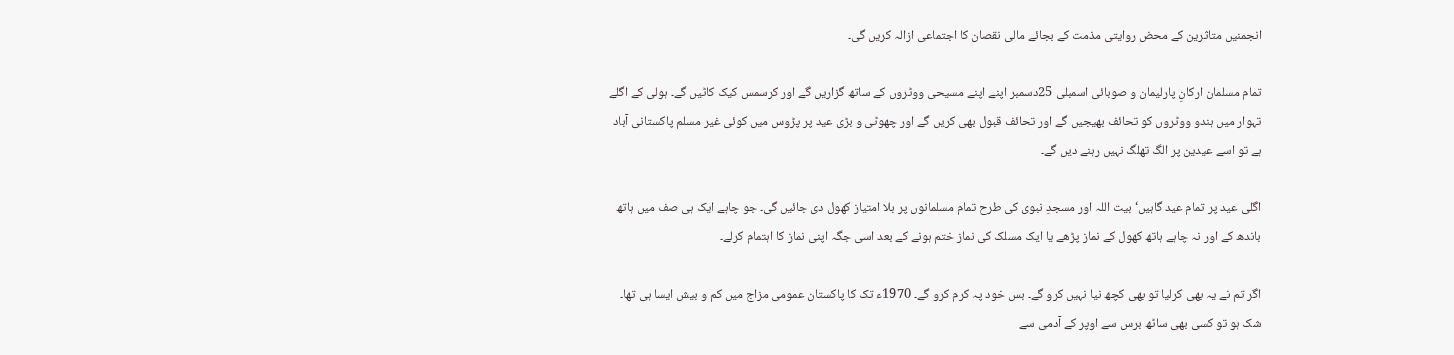انجمنیں متاثرین کے محض روایتی مذمت کے بجائے مالی نقصان کا اجتماعی ازالہ کریں گی۔

تمام مسلمان ارکانِ پارلیمان و صوبائی اسمبلی 25دسمبر اپنے اپنے مسیحی ووٹروں کے ساتھ گزاریں گے اور کرسمس کیک کاٹیں گے۔ ہولی کے اگلے تہوار میں ہندو ووٹروں کو تحائف بھیجیں گے اور تحائف قبول بھی کریں گے اور چھوٹی و بڑی عید پر پڑوس میں کوئی غیر مسلم پاکستانی آباد ہے تو اسے عیدین پر الگ تھلگ نہیں رہنے دیں گے۔

اگلی عید پر تمام عید گاہیں‘ بیت اللہ اور مسجدِ نبوی کی طرح تمام مسلمانوں پر بلا امتیاز کھول دی جائیں گی۔ جو چاہے ایک ہی صف میں ہاتھ باندھ کے اور نہ چاہے ہاتھ کھول کے نماز پڑھے یا ایک مسلک کی نماز ختم ہونے کے بعد اسی جگہ اپنی نماز کا اہتمام کرلے۔

اگر تم نے یہ بھی کرلیا تو بھی کچھ نیا نہیں کرو گے۔ بس خود پہ کرم کرو گے۔ 1970ء تک کا پاکستان عمومی مزاج میں کم و بیش ایسا ہی تھا۔ شک ہو تو کسی بھی ساٹھ برس سے اوپر کے آدمی سے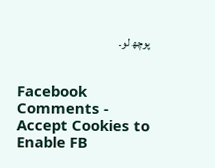پوچھ لو۔


Facebook Comments - Accept Cookies to Enable FB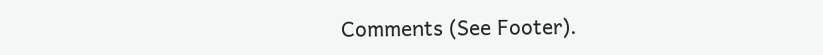Comments (See Footer).